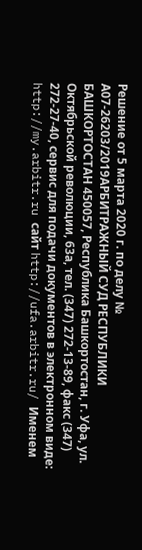Решение от 5 марта 2020 г. по делу № А07-26203/2019АРБИТРАЖНЫЙ СУД РЕСПУБЛИКИ БАШКОРТОСТАН 450057, Республика Башкортостан, г. Уфа, ул. Октябрьской революции, 63а, тел. (347) 272-13-89, факс (347) 272-27-40, сервис для подачи документов в электронном виде: http://my.arbitr.ru сайт http://ufa.arbitr.ru/ Именем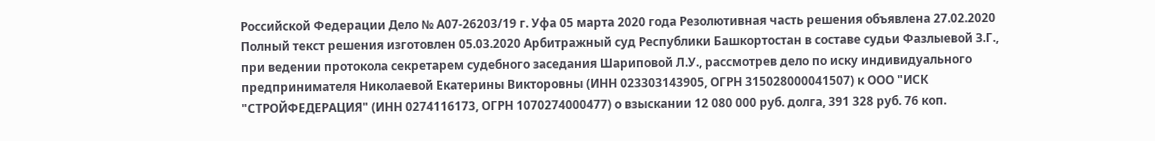Российской Федерации Дело № А07-26203/19 г. Уфа 05 марта 2020 года Резолютивная часть решения объявлена 27.02.2020 Полный текст решения изготовлен 05.03.2020 Арбитражный суд Республики Башкортостан в составе судьи Фазлыевой З.Г., при ведении протокола секретарем судебного заседания Шариповой Л.У., рассмотрев дело по иску индивидуального предпринимателя Николаевой Екатерины Викторовны (ИНН 023303143905, ОГРН 315028000041507) к ООО "ИСК "СТРОЙФЕДЕРАЦИЯ" (ИНН 0274116173, ОГРН 1070274000477) о взыскании 12 080 000 руб. долга, 391 328 руб. 76 коп.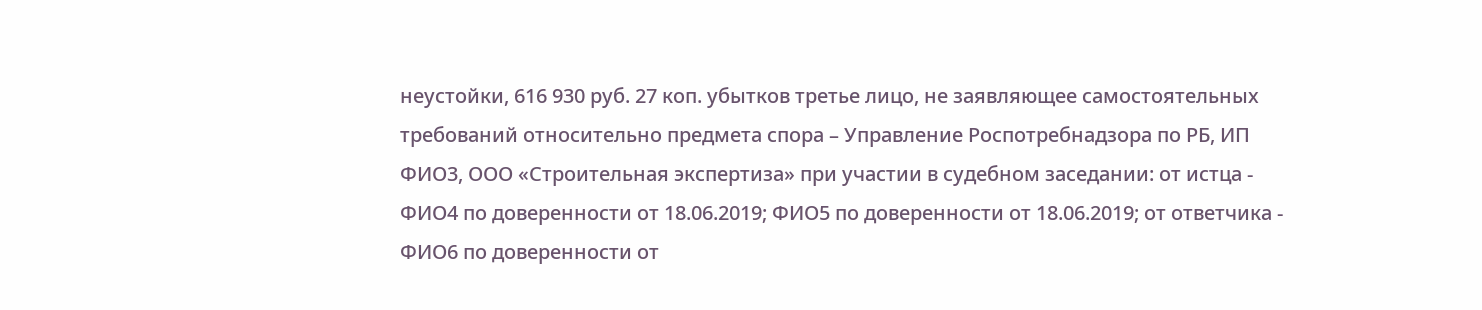неустойки, 616 930 руб. 27 коп. убытков третье лицо, не заявляющее самостоятельных требований относительно предмета спора – Управление Роспотребнадзора по РБ, ИП ФИО3, ООО «Строительная экспертиза» при участии в судебном заседании: от истца - ФИО4 по доверенности от 18.06.2019; ФИО5 по доверенности от 18.06.2019; от ответчика - ФИО6 по доверенности от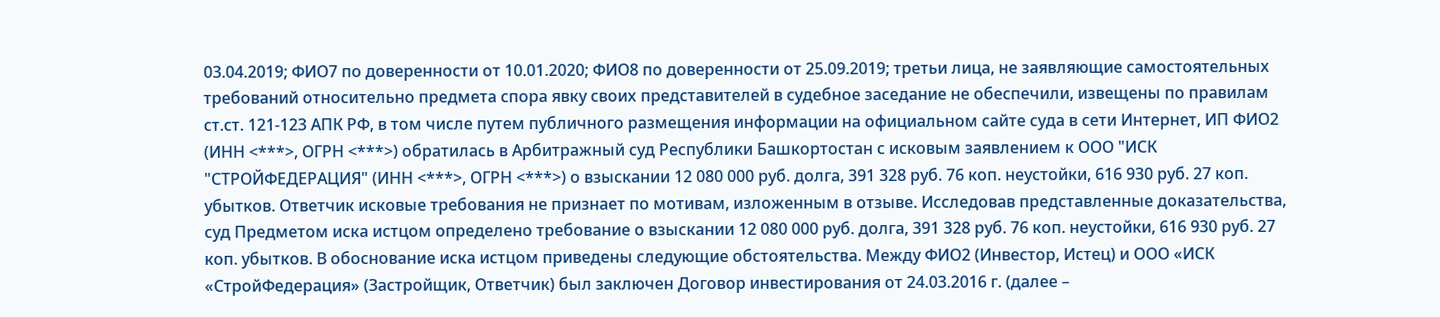03.04.2019; ФИО7 по доверенности от 10.01.2020; ФИО8 по доверенности от 25.09.2019; третьи лица, не заявляющие самостоятельных требований относительно предмета спора явку своих представителей в судебное заседание не обеспечили, извещены по правилам ст.ст. 121-123 АПК РФ, в том числе путем публичного размещения информации на официальном сайте суда в сети Интернет, ИП ФИО2 (ИНН <***>, ОГРН <***>) обратилась в Арбитражный суд Республики Башкортостан с исковым заявлением к ООО "ИСК "СТРОЙФЕДЕРАЦИЯ" (ИНН <***>, ОГРН <***>) о взыскании 12 080 000 руб. долга, 391 328 руб. 76 коп. неустойки, 616 930 руб. 27 коп. убытков. Ответчик исковые требования не признает по мотивам, изложенным в отзыве. Исследовав представленные доказательства, суд Предметом иска истцом определено требование о взыскании 12 080 000 руб. долга, 391 328 руб. 76 коп. неустойки, 616 930 руб. 27 коп. убытков. В обоснование иска истцом приведены следующие обстоятельства. Между ФИО2 (Инвестор, Истец) и ООО «ИСК «СтройФедерация» (Застройщик, Ответчик) был заключен Договор инвестирования от 24.03.2016 г. (далее –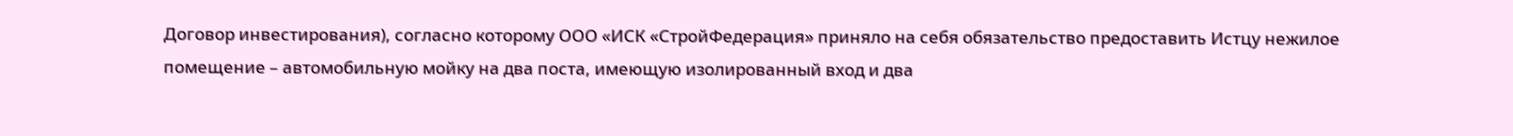Договор инвестирования), согласно которому ООО «ИСК «СтройФедерация» приняло на себя обязательство предоставить Истцу нежилое помещение – автомобильную мойку на два поста, имеющую изолированный вход и два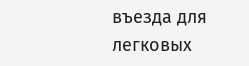въезда для легковых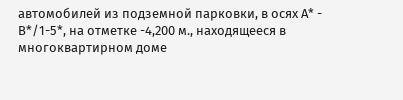автомобилей из подземной парковки, в осях А* - В*/1-5*, на отметке -4,200 м., находящееся в многоквартирном доме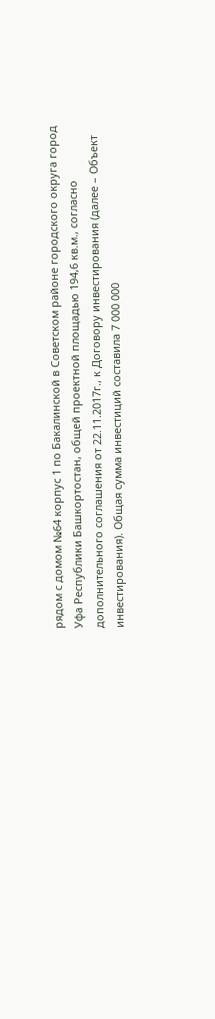рядом с домом №64 корпус 1 по Бакалинской в Советском районе городского округа город Уфа Республики Башкортостан, общей проектной площадью 194,6 кв.м., согласно дополнительного соглашения от 22.11.2017г., к Договору инвестирования (далее – Объект инвестирования). Общая сумма инвестиций составила 7 000 000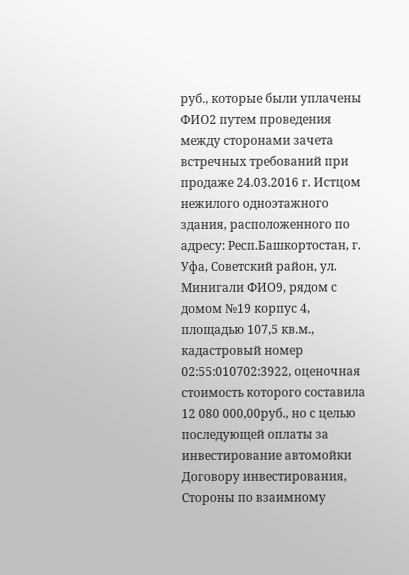руб., которые были уплачены ФИО2 путем проведения между сторонами зачета встречных требований при продаже 24.03.2016 г. Истцом нежилого одноэтажного здания, расположенного по адресу: Респ.Башкортостан, г. Уфа, Советский район, ул. Минигали ФИО9, рядом с домом №19 корпус 4, площадью 107,5 кв.м., кадастровый номер 02:55:010702:3922, оценочная стоимость которого составила 12 080 000,00руб., но с целью последующей оплаты за инвестирование автомойки Договору инвестирования, Стороны по взаимному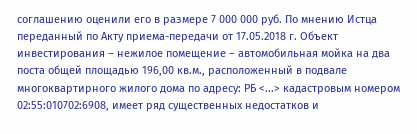соглашению оценили его в размере 7 000 000 руб. По мнению Истца переданный по Акту приема-передачи от 17.05.2018 г. Объект инвестирования – нежилое помещение – автомобильная мойка на два поста общей площадью 196,00 кв.м., расположенный в подвале многоквартирного жилого дома по адресу: РБ <...> кадастровым номером 02:55:010702:6908, имеет ряд существенных недостатков и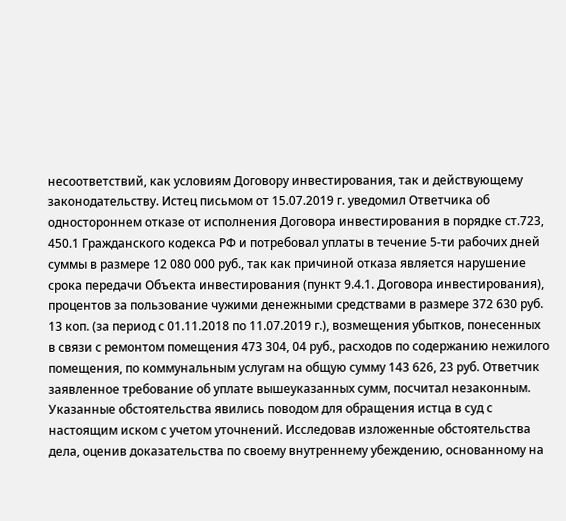несоответствий, как условиям Договору инвестирования, так и действующему законодательству. Истец письмом от 15.07.2019 г. уведомил Ответчика об одностороннем отказе от исполнения Договора инвестирования в порядке ст.723, 450.1 Гражданского кодекса РФ и потребовал уплаты в течение 5-ти рабочих дней суммы в размере 12 080 000 руб., так как причиной отказа является нарушение срока передачи Объекта инвестирования (пункт 9.4.1. Договора инвестирования), процентов за пользование чужими денежными средствами в размере 372 630 руб. 13 коп. (за период с 01.11.2018 по 11.07.2019 г.), возмещения убытков, понесенных в связи с ремонтом помещения 473 304, 04 руб., расходов по содержанию нежилого помещения, по коммунальным услугам на общую сумму 143 626, 23 руб. Ответчик заявленное требование об уплате вышеуказанных сумм, посчитал незаконным. Указанные обстоятельства явились поводом для обращения истца в суд с настоящим иском с учетом уточнений. Исследовав изложенные обстоятельства дела, оценив доказательства по своему внутреннему убеждению, основанному на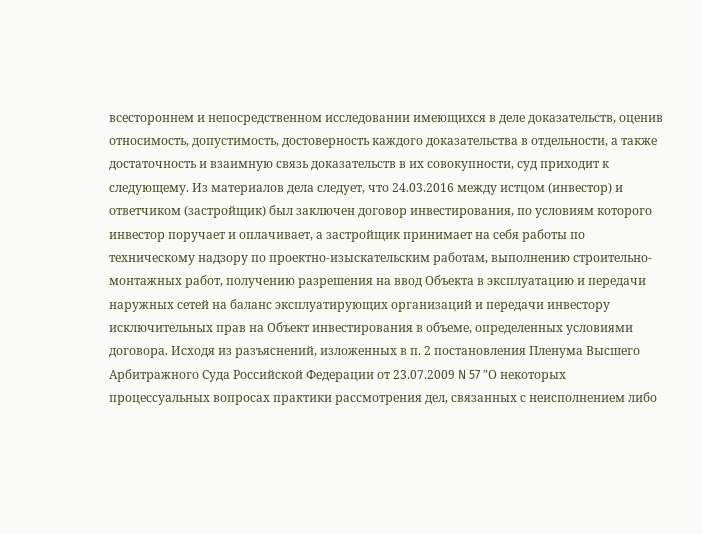всестороннем и непосредственном исследовании имеющихся в деле доказательств, оценив относимость, допустимость, достоверность каждого доказательства в отдельности, а также достаточность и взаимную связь доказательств в их совокупности, суд приходит к следующему. Из материалов дела следует, что 24.03.2016 между истцом (инвестор) и ответчиком (застройщик) был заключен договор инвестирования, по условиям которого инвестор поручает и оплачивает, а застройщик принимает на себя работы по техническому надзору по проектно-изыскательским работам, выполнению строительно-монтажных работ, получению разрешения на ввод Объекта в эксплуатацию и передачи наружных сетей на баланс эксплуатирующих организаций и передачи инвестору исключительных прав на Объект инвестирования в объеме, определенных условиями договора. Исходя из разъяснений, изложенных в п. 2 постановления Пленума Высшего Арбитражного Суда Российской Федерации от 23.07.2009 N 57 "О некоторых процессуальных вопросах практики рассмотрения дел, связанных с неисполнением либо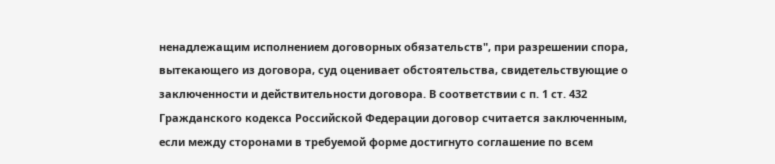ненадлежащим исполнением договорных обязательств", при разрешении спора, вытекающего из договора, суд оценивает обстоятельства, свидетельствующие о заключенности и действительности договора. В соответствии с п. 1 ст. 432 Гражданского кодекса Российской Федерации договор считается заключенным, если между сторонами в требуемой форме достигнуто соглашение по всем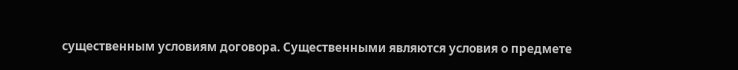существенным условиям договора. Существенными являются условия о предмете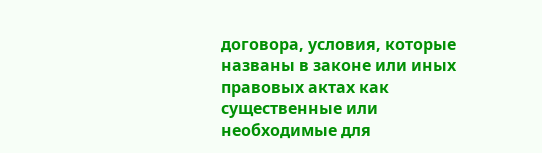договора, условия, которые названы в законе или иных правовых актах как существенные или необходимые для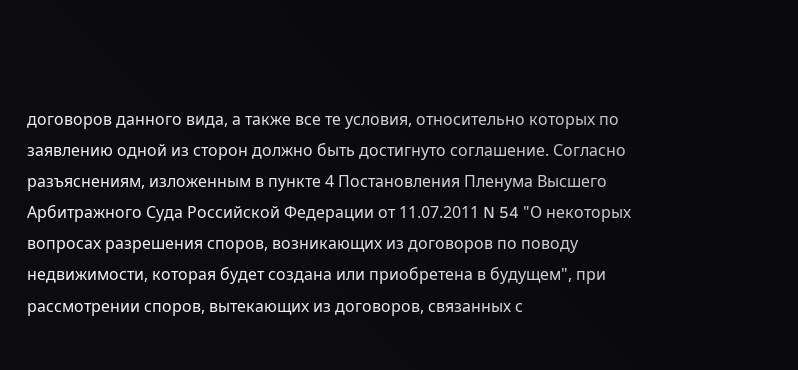договоров данного вида, а также все те условия, относительно которых по заявлению одной из сторон должно быть достигнуто соглашение. Согласно разъяснениям, изложенным в пункте 4 Постановления Пленума Высшего Арбитражного Суда Российской Федерации от 11.07.2011 N 54 "О некоторых вопросах разрешения споров, возникающих из договоров по поводу недвижимости, которая будет создана или приобретена в будущем", при рассмотрении споров, вытекающих из договоров, связанных с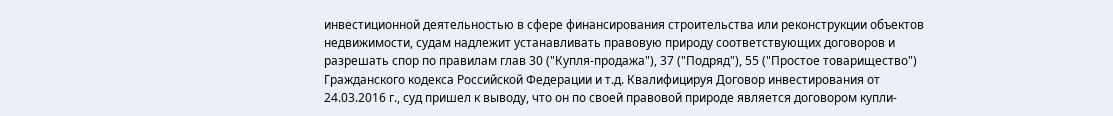инвестиционной деятельностью в сфере финансирования строительства или реконструкции объектов недвижимости, судам надлежит устанавливать правовую природу соответствующих договоров и разрешать спор по правилам глав 30 ("Купля-продажа"), 37 ("Подряд"), 55 ("Простое товарищество") Гражданского кодекса Российской Федерации и т.д. Квалифицируя Договор инвестирования от 24.03.2016 г., суд пришел к выводу, что он по своей правовой природе является договором купли-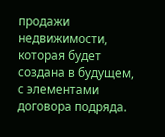продажи недвижимости, которая будет создана в будущем, с элементами договора подряда.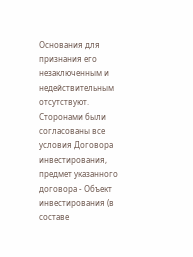Основания для признания его незаключенным и недействительным отсутствуют. Сторонами были согласованы все условия Договора инвестирования, предмет указанного договора - Объект инвестирования (в составе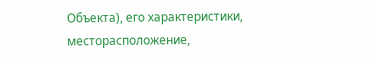Объекта), его характеристики, месторасположение,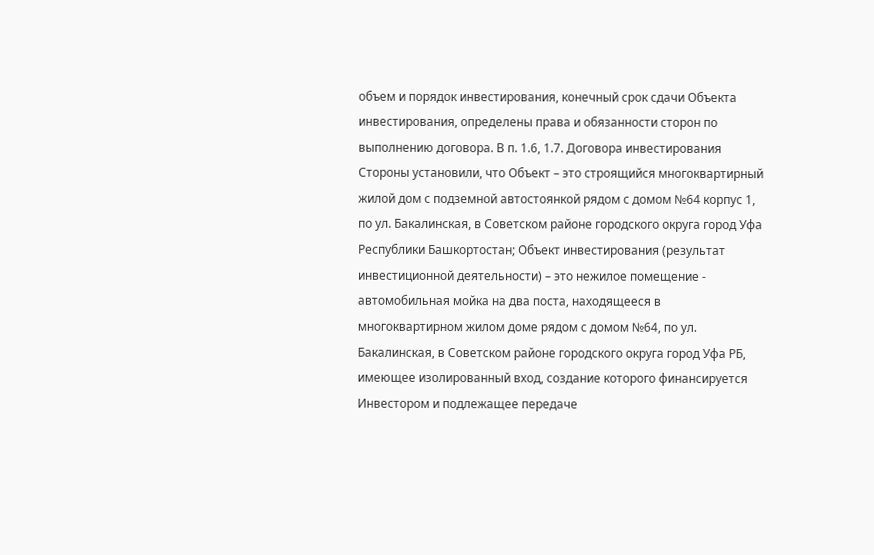объем и порядок инвестирования, конечный срок сдачи Объекта инвестирования, определены права и обязанности сторон по выполнению договора. В п. 1.6, 1.7. Договора инвестирования Стороны установили, что Объект – это строящийся многоквартирный жилой дом с подземной автостоянкой рядом с домом №64 корпус 1, по ул. Бакалинская, в Советском районе городского округа город Уфа Республики Башкортостан; Объект инвестирования (результат инвестиционной деятельности) – это нежилое помещение - автомобильная мойка на два поста, находящееся в многоквартирном жилом доме рядом с домом №64, по ул. Бакалинская, в Советском районе городского округа город Уфа РБ, имеющее изолированный вход, создание которого финансируется Инвестором и подлежащее передаче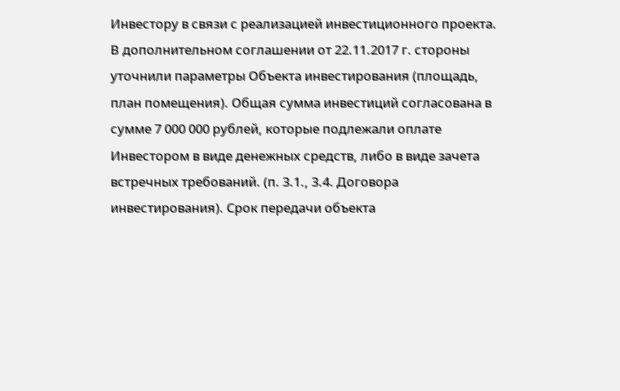Инвестору в связи с реализацией инвестиционного проекта. В дополнительном соглашении от 22.11.2017 г. стороны уточнили параметры Объекта инвестирования (площадь, план помещения). Общая сумма инвестиций согласована в сумме 7 000 000 рублей, которые подлежали оплате Инвестором в виде денежных средств, либо в виде зачета встречных требований. (п. 3.1., 3.4. Договора инвестирования). Срок передачи объекта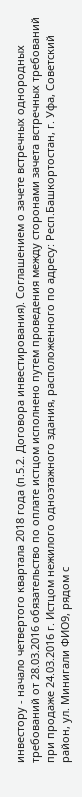инвестору - начало четвертого квартала 2018 года (п.5.2. Договора инвестирования). Соглашением о зачете встречных однородных требований от 28.03.2016 обязательство по оплате истцом исполнено путем проведения между сторонами зачета встречных требований при продаже 24.03.2016 г. Истцом нежилого одноэтажного здания, расположенного по адресу: Респ.Башкортостан, г. Уфа, Советский район, ул. Минигали ФИО9, рядом с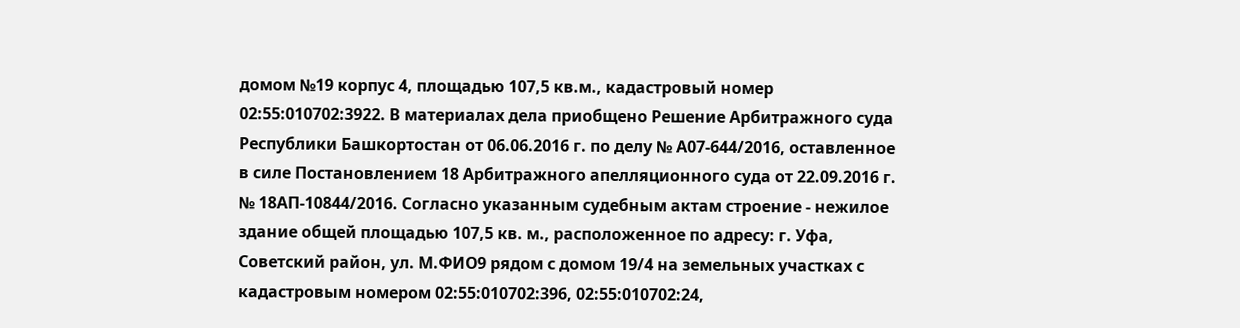домом №19 корпус 4, площадью 107,5 кв.м., кадастровый номер 02:55:010702:3922. В материалах дела приобщено Решение Арбитражного суда Республики Башкортостан от 06.06.2016 г. по делу № А07-644/2016, оставленное в силе Постановлением 18 Арбитражного апелляционного суда от 22.09.2016 г. № 18АП-10844/2016. Согласно указанным судебным актам строение - нежилое здание общей площадью 107,5 кв. м., расположенное по адресу: г. Уфа, Советский район, ул. М.ФИО9 рядом с домом 19/4 на земельных участках с кадастровым номером 02:55:010702:396, 02:55:010702:24,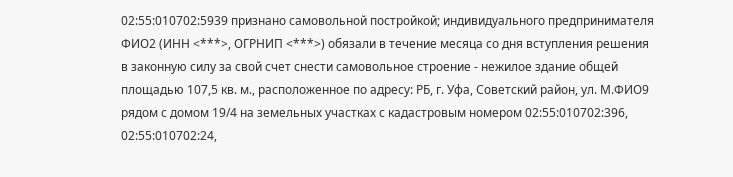02:55:010702:5939 признано самовольной постройкой; индивидуального предпринимателя ФИО2 (ИНН <***>, ОГРНИП <***>) обязали в течение месяца со дня вступления решения в законную силу за свой счет снести самовольное строение - нежилое здание общей площадью 107,5 кв. м., расположенное по адресу: РБ, г. Уфа, Советский район, ул. М.ФИО9 рядом с домом 19/4 на земельных участках с кадастровым номером 02:55:010702:396, 02:55:010702:24,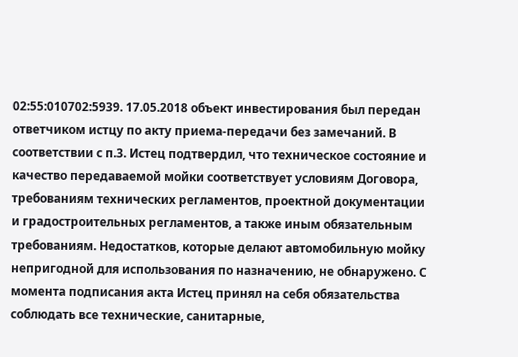02:55:010702:5939. 17.05.2018 объект инвестирования был передан ответчиком истцу по акту приема-передачи без замечаний. В соответствии с п.3. Истец подтвердил, что техническое состояние и качество передаваемой мойки соответствует условиям Договора, требованиям технических регламентов, проектной документации и градостроительных регламентов, а также иным обязательным требованиям. Недостатков, которые делают автомобильную мойку непригодной для использования по назначению, не обнаружено. С момента подписания акта Истец принял на себя обязательства соблюдать все технические, санитарные,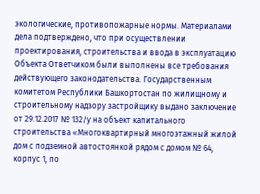экологические, противопожарные нормы. Материалами дела подтверждено, что при осуществлении проектирования, строительства и ввода в эксплуатацию Объекта Ответчиком были выполнены все требования действующего законодательства. Государственным комитетом Республики Башкортостан по жилищному и строительному надзору застройщику выдано заключение от 29.12.2017 № 132/у на объект капитального строительства «Многоквартирный многоэтажный жилой дом с подземной автостоянкой рядом с домом № 64, корпус 1, по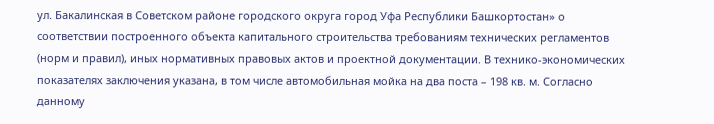ул. Бакалинская в Советском районе городского округа город Уфа Республики Башкортостан» о соответствии построенного объекта капитального строительства требованиям технических регламентов (норм и правил), иных нормативных правовых актов и проектной документации. В технико-экономических показателях заключения указана, в том числе автомобильная мойка на два поста – 198 кв. м. Согласно данному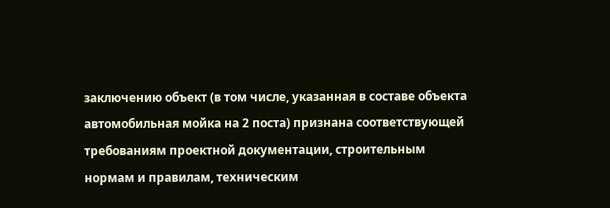заключению объект (в том числе, указанная в составе объекта автомобильная мойка на 2 поста) признана соответствующей требованиям проектной документации, строительным нормам и правилам, техническим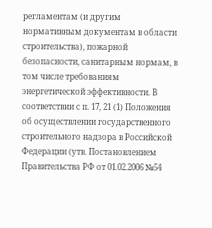регламентам (и другим нормативным документам в области строительства), пожарной безопасности, санитарным нормам, в том числе требованиям энергетической эффективности. В соответствии с п. 17, 21 (1) Положения об осуществлении государственного строительного надзора в Российской Федерации (утв. Постановлением Правительства РФ от 01.02.2006 №54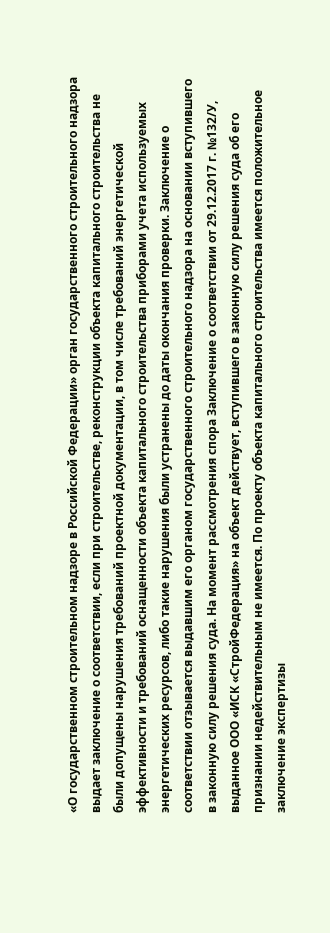«О государственном строительном надзоре в Российской Федерации» орган государственного строительного надзора выдает заключение о соответствии, если при строительстве, реконструкции объекта капитального строительства не были допущены нарушения требований проектной документации, в том числе требований энергетической эффективности и требований оснащенности объекта капитального строительства приборами учета используемых энергетических ресурсов, либо такие нарушения были устранены до даты окончания проверки. Заключение о соответствии отзывается выдавшим его органом государственного строительного надзора на основании вступившего в законную силу решения суда. На момент рассмотрения спора Заключение о соответствии от 29.12.2017 г. №132/У, выданное ООО «ИСК «СтройФедерация» на объект действует, вступившего в законную силу решения суда об его признании недействительным не имеется. По проекту объекта капитального строительства имеется положительное заключение экспертизы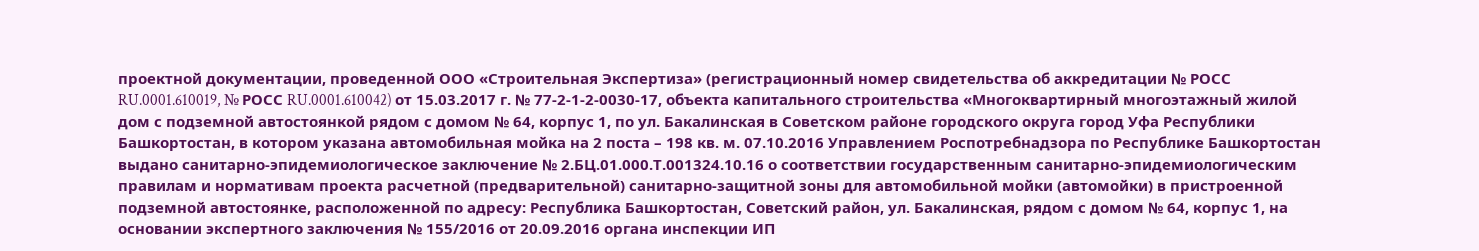проектной документации, проведенной ООО «Строительная Экспертиза» (регистрационный номер свидетельства об аккредитации № РОСС RU.0001.610019, № РОСС RU.0001.610042) от 15.03.2017 г. № 77-2-1-2-0030-17, объекта капитального строительства «Многоквартирный многоэтажный жилой дом с подземной автостоянкой рядом с домом № 64, корпус 1, по ул. Бакалинская в Советском районе городского округа город Уфа Республики Башкортостан, в котором указана автомобильная мойка на 2 поста – 198 кв. м. 07.10.2016 Управлением Роспотребнадзора по Республике Башкортостан выдано санитарно-эпидемиологическое заключение № 2.БЦ.01.000.Т.001324.10.16 о соответствии государственным санитарно-эпидемиологическим правилам и нормативам проекта расчетной (предварительной) санитарно-защитной зоны для автомобильной мойки (автомойки) в пристроенной подземной автостоянке, расположенной по адресу: Республика Башкортостан, Советский район, ул. Бакалинская, рядом с домом № 64, корпус 1, на основании экспертного заключения № 155/2016 от 20.09.2016 органа инспекции ИП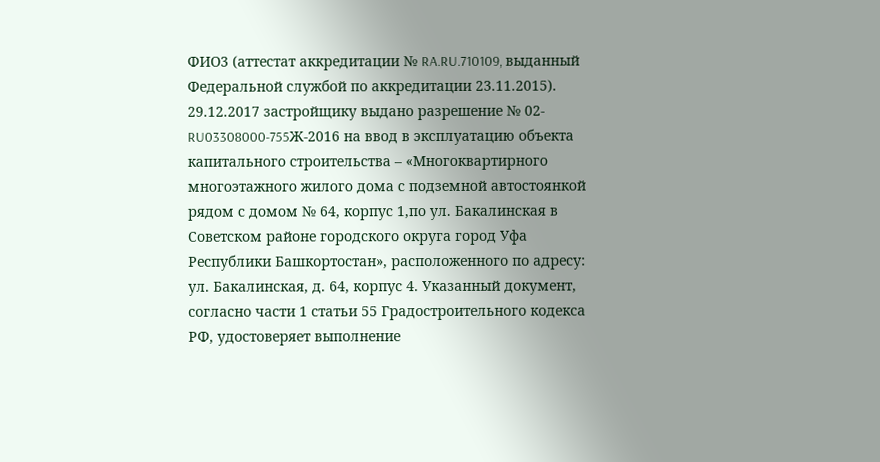ФИО3 (аттестат аккредитации № RA.RU.710109, выданный Федеральной службой по аккредитации 23.11.2015). 29.12.2017 застройщику выдано разрешение № 02-RU03308000-755Ж-2016 на ввод в эксплуатацию объекта капитального строительства – «Многоквартирного многоэтажного жилого дома с подземной автостоянкой рядом с домом № 64, корпус 1,по ул. Бакалинская в Советском районе городского округа город Уфа Республики Башкортостан», расположенного по адресу: ул. Бакалинская, д. 64, корпус 4. Указанный документ, согласно части 1 статьи 55 Градостроительного кодекса РФ, удостоверяет выполнение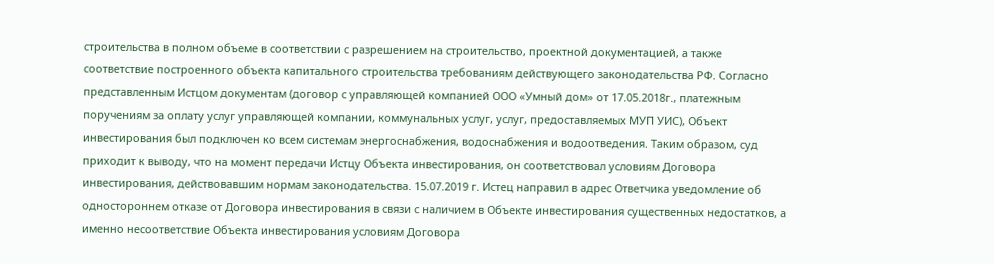строительства в полном объеме в соответствии с разрешением на строительство, проектной документацией, а также соответствие построенного объекта капитального строительства требованиям действующего законодательства РФ. Согласно представленным Истцом документам (договор с управляющей компанией ООО «Умный дом» от 17.05.2018г., платежным поручениям за оплату услуг управляющей компании, коммунальных услуг, услуг, предоставляемых МУП УИС), Объект инвестирования был подключен ко всем системам энергоснабжения, водоснабжения и водоотведения. Таким образом, суд приходит к выводу, что на момент передачи Истцу Объекта инвестирования, он соответствовал условиям Договора инвестирования, действовавшим нормам законодательства. 15.07.2019 г. Истец направил в адрес Ответчика уведомление об одностороннем отказе от Договора инвестирования в связи с наличием в Объекте инвестирования существенных недостатков, а именно несоответствие Объекта инвестирования условиям Договора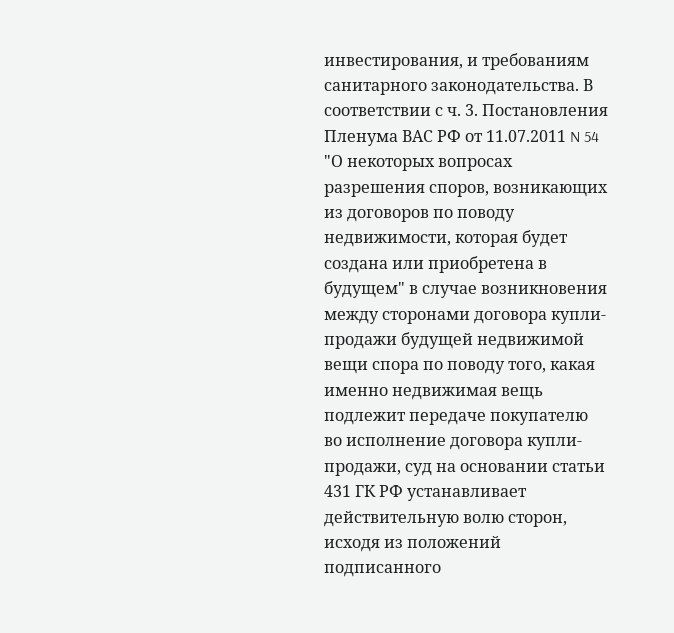инвестирования, и требованиям санитарного законодательства. В соответствии с ч. 3. Постановления Пленума ВАС РФ от 11.07.2011 N 54 "О некоторых вопросах разрешения споров, возникающих из договоров по поводу недвижимости, которая будет создана или приобретена в будущем" в случае возникновения между сторонами договора купли-продажи будущей недвижимой вещи спора по поводу того, какая именно недвижимая вещь подлежит передаче покупателю во исполнение договора купли-продажи, суд на основании статьи 431 ГК РФ устанавливает действительную волю сторон, исходя из положений подписанного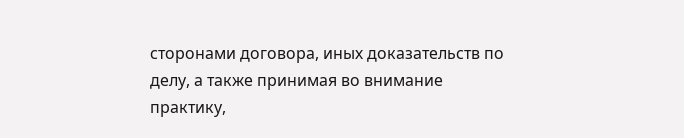сторонами договора, иных доказательств по делу, а также принимая во внимание практику,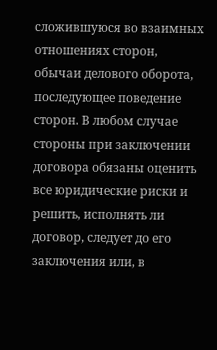сложившуюся во взаимных отношениях сторон, обычаи делового оборота, последующее поведение сторон. В любом случае стороны при заключении договора обязаны оценить все юридические риски и решить, исполнять ли договор, следует до его заключения или, в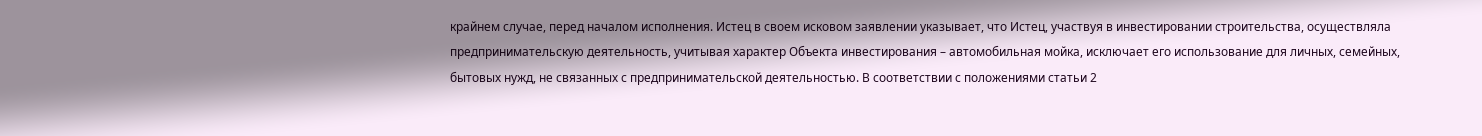крайнем случае, перед началом исполнения. Истец в своем исковом заявлении указывает, что Истец, участвуя в инвестировании строительства, осуществляла предпринимательскую деятельность, учитывая характер Объекта инвестирования – автомобильная мойка, исключает его использование для личных, семейных, бытовых нужд, не связанных с предпринимательской деятельностью. В соответствии с положениями статьи 2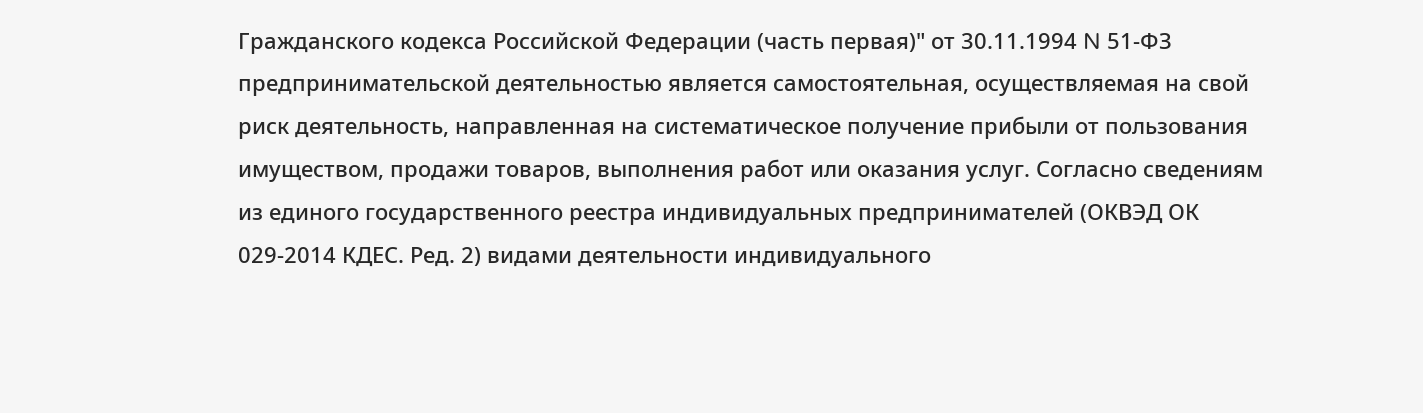Гражданского кодекса Российской Федерации (часть первая)" от 30.11.1994 N 51-ФЗ предпринимательской деятельностью является самостоятельная, осуществляемая на свой риск деятельность, направленная на систематическое получение прибыли от пользования имуществом, продажи товаров, выполнения работ или оказания услуг. Согласно сведениям из единого государственного реестра индивидуальных предпринимателей (ОКВЭД ОК 029-2014 КДЕС. Ред. 2) видами деятельности индивидуального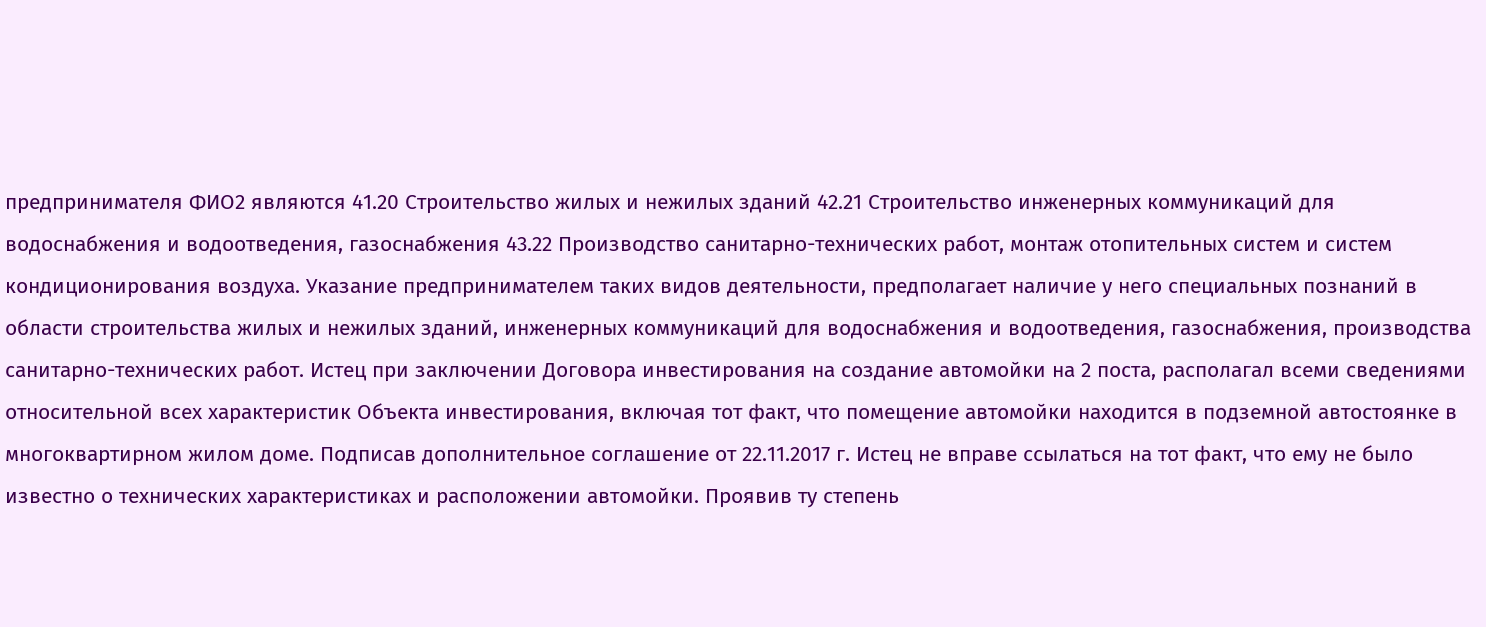предпринимателя ФИО2 являются 41.20 Строительство жилых и нежилых зданий 42.21 Строительство инженерных коммуникаций для водоснабжения и водоотведения, газоснабжения 43.22 Производство санитарно-технических работ, монтаж отопительных систем и систем кондиционирования воздуха. Указание предпринимателем таких видов деятельности, предполагает наличие у него специальных познаний в области строительства жилых и нежилых зданий, инженерных коммуникаций для водоснабжения и водоотведения, газоснабжения, производства санитарно-технических работ. Истец при заключении Договора инвестирования на создание автомойки на 2 поста, располагал всеми сведениями относительной всех характеристик Объекта инвестирования, включая тот факт, что помещение автомойки находится в подземной автостоянке в многоквартирном жилом доме. Подписав дополнительное соглашение от 22.11.2017 г. Истец не вправе ссылаться на тот факт, что ему не было известно о технических характеристиках и расположении автомойки. Проявив ту степень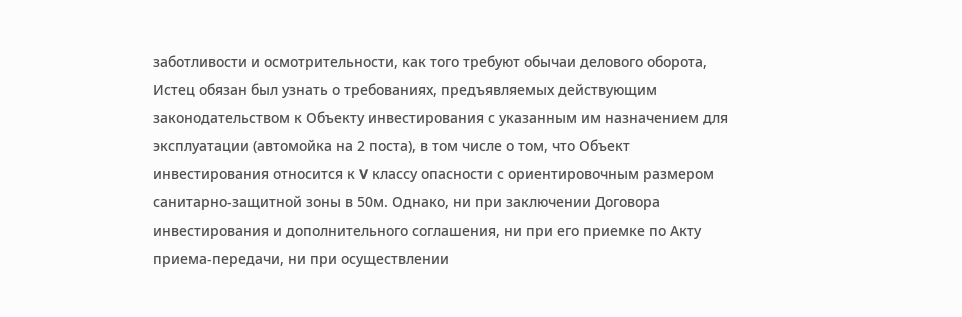заботливости и осмотрительности, как того требуют обычаи делового оборота, Истец обязан был узнать о требованиях, предъявляемых действующим законодательством к Объекту инвестирования с указанным им назначением для эксплуатации (автомойка на 2 поста), в том числе о том, что Объект инвестирования относится к V классу опасности с ориентировочным размером санитарно-защитной зоны в 50м. Однако, ни при заключении Договора инвестирования и дополнительного соглашения, ни при его приемке по Акту приема-передачи, ни при осуществлении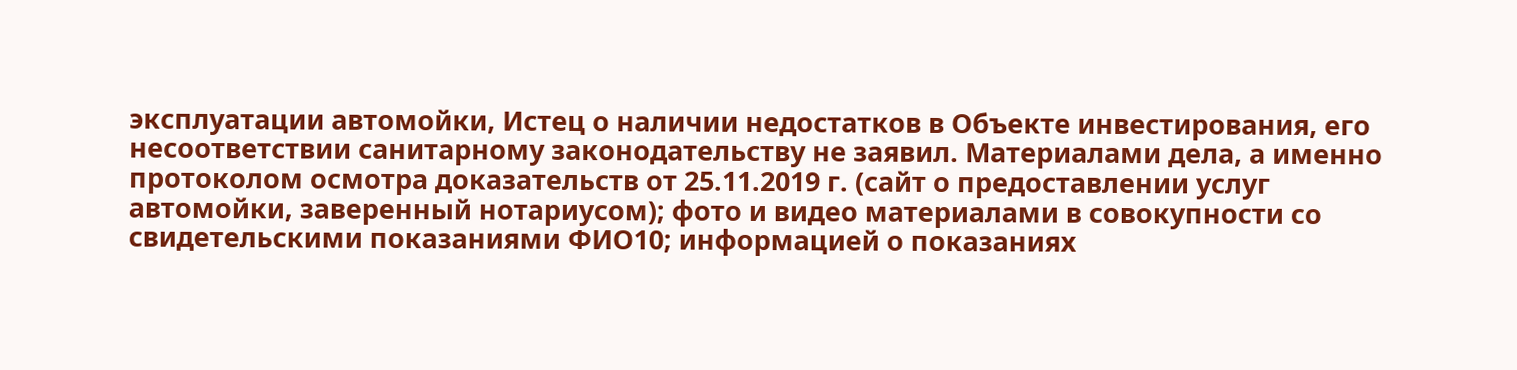эксплуатации автомойки, Истец о наличии недостатков в Объекте инвестирования, его несоответствии санитарному законодательству не заявил. Материалами дела, а именно протоколом осмотра доказательств от 25.11.2019 г. (сайт о предоставлении услуг автомойки, заверенный нотариусом); фото и видео материалами в совокупности со свидетельскими показаниями ФИО10; информацией о показаниях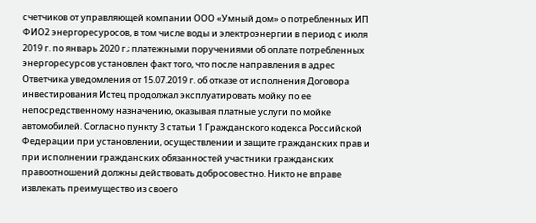счетчиков от управляющей компании ООО «Умный дом» о потребленных ИП ФИО2 энергоресуросов, в том числе воды и электроэнергии в период с июля 2019 г. по январь 2020 г.; платежными поручениями об оплате потребленных энергоресурсов установлен факт того, что после направления в адрес Ответчика уведомления от 15.07.2019 г. об отказе от исполнения Договора инвестирования Истец продолжал эксплуатировать мойку по ее непосредственному назначению, оказывая платные услуги по мойке автомобилей. Согласно пункту 3 статьи 1 Гражданского кодекса Российской Федерации при установлении, осуществлении и защите гражданских прав и при исполнении гражданских обязанностей участники гражданских правоотношений должны действовать добросовестно. Никто не вправе извлекать преимущество из своего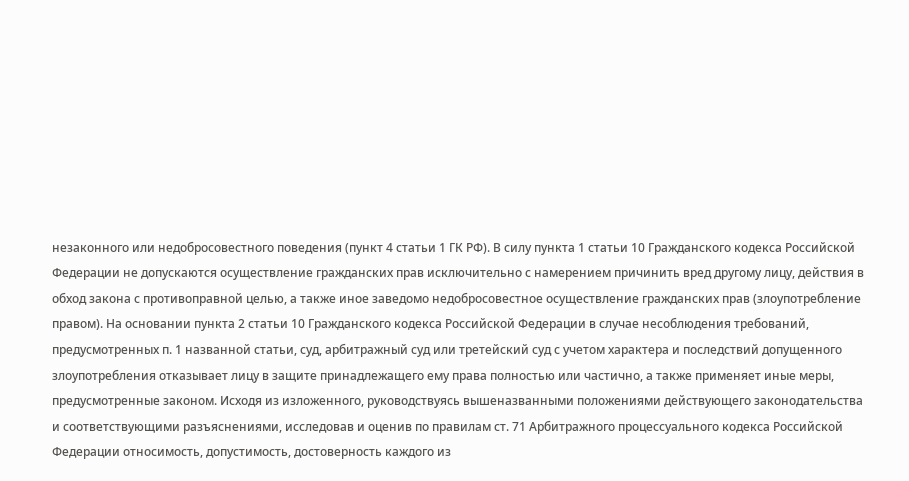незаконного или недобросовестного поведения (пункт 4 статьи 1 ГК РФ). В силу пункта 1 статьи 10 Гражданского кодекса Российской Федерации не допускаются осуществление гражданских прав исключительно с намерением причинить вред другому лицу, действия в обход закона с противоправной целью, а также иное заведомо недобросовестное осуществление гражданских прав (злоупотребление правом). На основании пункта 2 статьи 10 Гражданского кодекса Российской Федерации в случае несоблюдения требований, предусмотренных п. 1 названной статьи, суд, арбитражный суд или третейский суд с учетом характера и последствий допущенного злоупотребления отказывает лицу в защите принадлежащего ему права полностью или частично, а также применяет иные меры, предусмотренные законом. Исходя из изложенного, руководствуясь вышеназванными положениями действующего законодательства и соответствующими разъяснениями, исследовав и оценив по правилам ст. 71 Арбитражного процессуального кодекса Российской Федерации относимость, допустимость, достоверность каждого из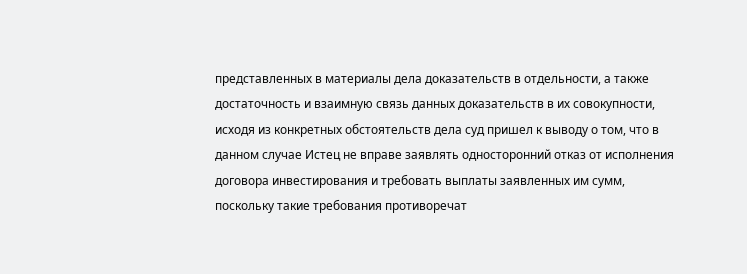представленных в материалы дела доказательств в отдельности, а также достаточность и взаимную связь данных доказательств в их совокупности, исходя из конкретных обстоятельств дела суд пришел к выводу о том, что в данном случае Истец не вправе заявлять односторонний отказ от исполнения договора инвестирования и требовать выплаты заявленных им сумм, поскольку такие требования противоречат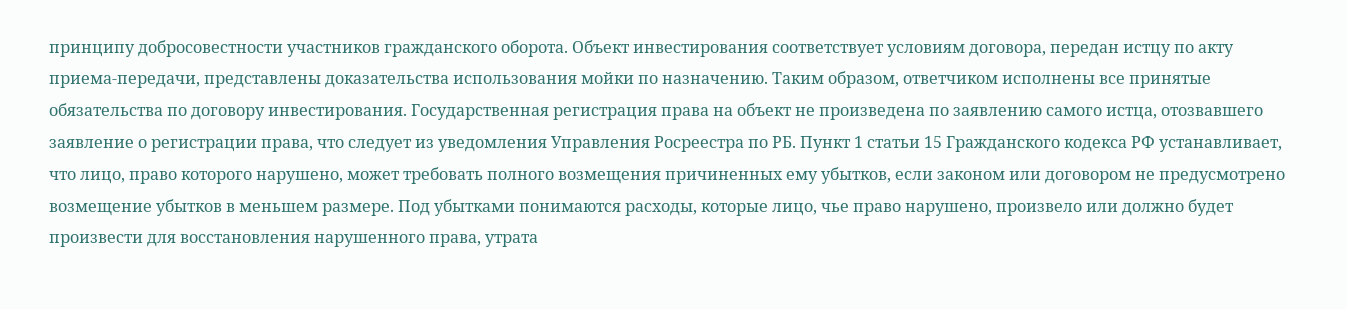принципу добросовестности участников гражданского оборота. Объект инвестирования соответствует условиям договора, передан истцу по акту приема-передачи, представлены доказательства использования мойки по назначению. Таким образом, ответчиком исполнены все принятые обязательства по договору инвестирования. Государственная регистрация права на объект не произведена по заявлению самого истца, отозвавшего заявление о регистрации права, что следует из уведомления Управления Росреестра по РБ. Пункт 1 статьи 15 Гражданского кодекса РФ устанавливает, что лицо, право которого нарушено, может требовать полного возмещения причиненных ему убытков, если законом или договором не предусмотрено возмещение убытков в меньшем размере. Под убытками понимаются расходы, которые лицо, чье право нарушено, произвело или должно будет произвести для восстановления нарушенного права, утрата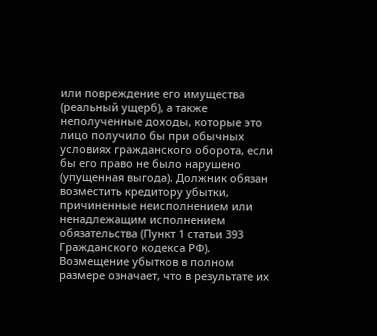или повреждение его имущества (реальный ущерб), а также неполученные доходы, которые это лицо получило бы при обычных условиях гражданского оборота, если бы его право не было нарушено (упущенная выгода). Должник обязан возместить кредитору убытки, причиненные неисполнением или ненадлежащим исполнением обязательства (Пункт 1 статьи 393 Гражданского кодекса РФ). Возмещение убытков в полном размере означает, что в результате их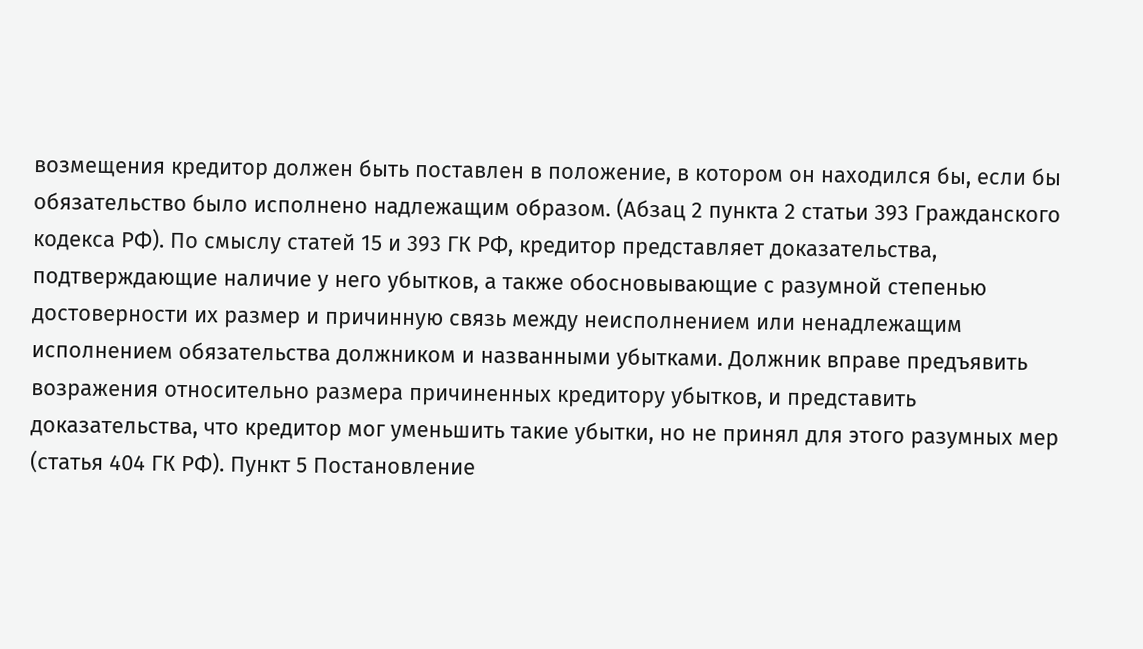возмещения кредитор должен быть поставлен в положение, в котором он находился бы, если бы обязательство было исполнено надлежащим образом. (Абзац 2 пункта 2 статьи 393 Гражданского кодекса РФ). По смыслу статей 15 и 393 ГК РФ, кредитор представляет доказательства, подтверждающие наличие у него убытков, а также обосновывающие с разумной степенью достоверности их размер и причинную связь между неисполнением или ненадлежащим исполнением обязательства должником и названными убытками. Должник вправе предъявить возражения относительно размера причиненных кредитору убытков, и представить доказательства, что кредитор мог уменьшить такие убытки, но не принял для этого разумных мер (статья 404 ГК РФ). Пункт 5 Постановление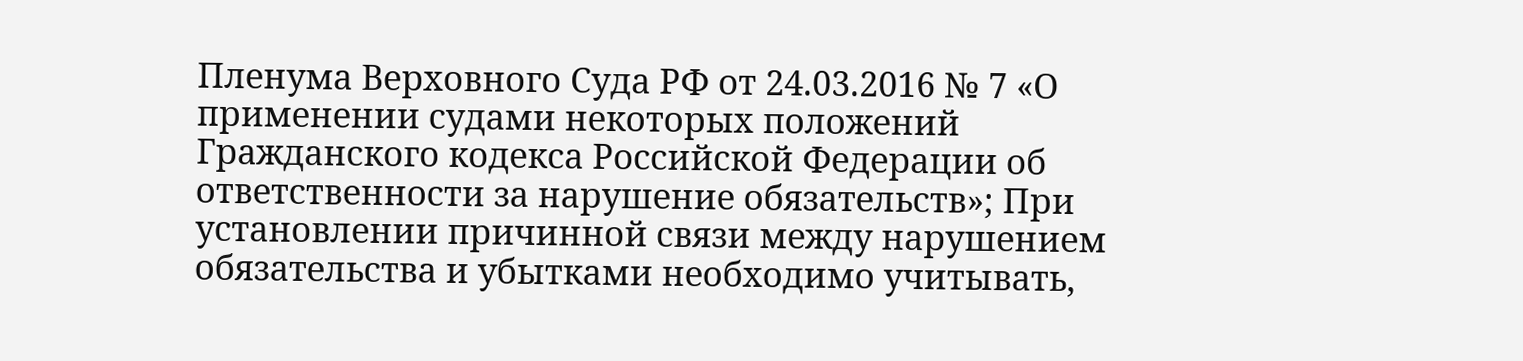Пленума Верховного Суда РФ от 24.03.2016 № 7 «О применении судами некоторых положений Гражданского кодекса Российской Федерации об ответственности за нарушение обязательств»; При установлении причинной связи между нарушением обязательства и убытками необходимо учитывать,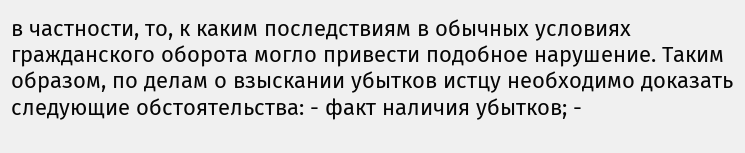в частности, то, к каким последствиям в обычных условиях гражданского оборота могло привести подобное нарушение. Таким образом, по делам о взыскании убытков истцу необходимо доказать следующие обстоятельства: - факт наличия убытков; -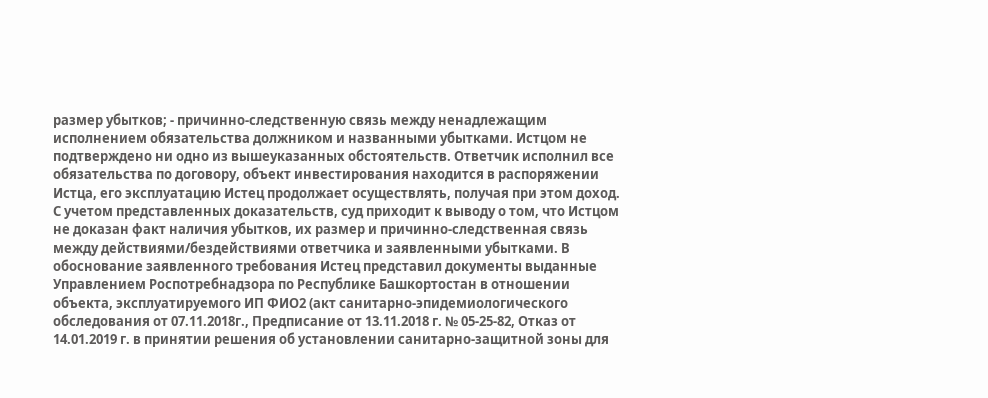размер убытков; - причинно-следственную связь между ненадлежащим исполнением обязательства должником и названными убытками. Истцом не подтверждено ни одно из вышеуказанных обстоятельств. Ответчик исполнил все обязательства по договору, объект инвестирования находится в распоряжении Истца, его эксплуатацию Истец продолжает осуществлять, получая при этом доход. С учетом представленных доказательств, суд приходит к выводу о том, что Истцом не доказан факт наличия убытков, их размер и причинно-следственная связь между действиями/бездействиями ответчика и заявленными убытками. В обоснование заявленного требования Истец представил документы выданные Управлением Роспотребнадзора по Республике Башкортостан в отношении объекта, эксплуатируемого ИП ФИО2 (акт санитарно-эпидемиологического обследования от 07.11.2018г., Предписание от 13.11.2018 г. № 05-25-82, Отказ от 14.01.2019 г. в принятии решения об установлении санитарно-защитной зоны для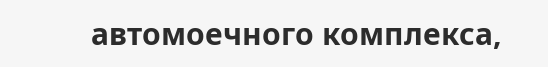автомоечного комплекса,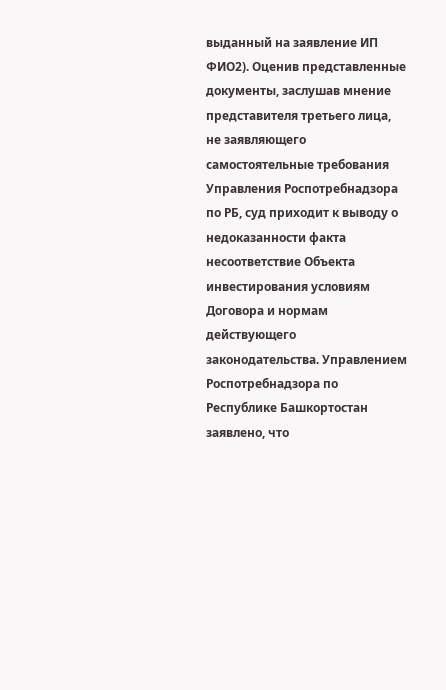выданный на заявление ИП ФИО2). Оценив представленные документы, заслушав мнение представителя третьего лица, не заявляющего самостоятельные требования Управления Роспотребнадзора по РБ, суд приходит к выводу о недоказанности факта несоответствие Объекта инвестирования условиям Договора и нормам действующего законодательства. Управлением Роспотребнадзора по Республике Башкортостан заявлено, что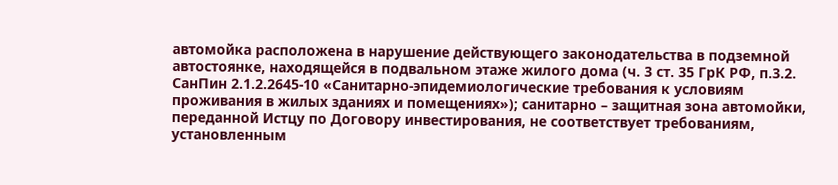автомойка расположена в нарушение действующего законодательства в подземной автостоянке, находящейся в подвальном этаже жилого дома (ч. 3 ст. 35 ГрК РФ, п.3.2. СанПин 2.1.2.2645-10 «Санитарно-эпидемиологические требования к условиям проживания в жилых зданиях и помещениях»); санитарно – защитная зона автомойки, переданной Истцу по Договору инвестирования, не соответствует требованиям, установленным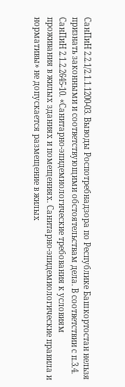СанПиН 2.2.1/2.1.1.1200-03. Выводы Роспотребнадзора по Республике Башкортостан нельзя признать законными и соответствующими обстоятельствам дела. В соответствии с п.3.4. СанПиН 2.1.2.2645-10. «Санитарно-эпидемиологические требования к условиям проживания в жилых зданиях и помещениях. Санитарно-эпидемиологические правила и нормативы» не допускается размещение в жилых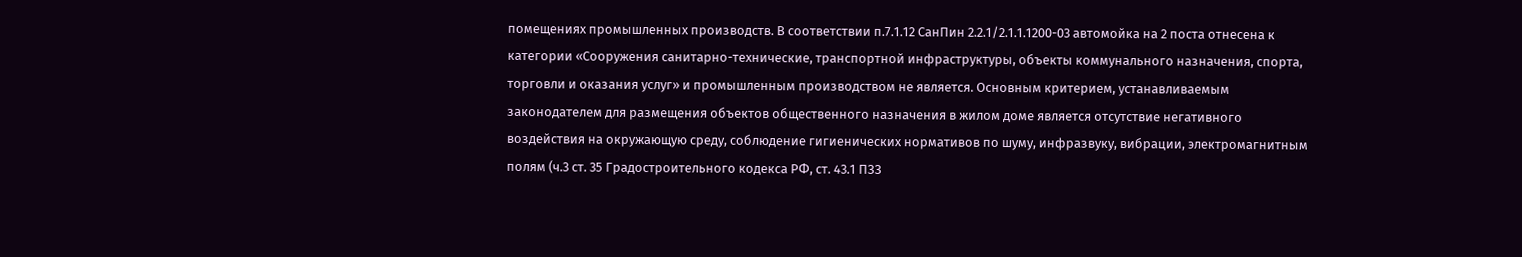помещениях промышленных производств. В соответствии п.7.1.12 СанПин 2.2.1/2.1.1.1200-03 автомойка на 2 поста отнесена к категории «Сооружения санитарно-технические, транспортной инфраструктуры, объекты коммунального назначения, спорта, торговли и оказания услуг» и промышленным производством не является. Основным критерием, устанавливаемым законодателем для размещения объектов общественного назначения в жилом доме является отсутствие негативного воздействия на окружающую среду, соблюдение гигиенических нормативов по шуму, инфразвуку, вибрации, электромагнитным полям (ч.3 ст. 35 Градостроительного кодекса РФ, ст. 43.1 ПЗЗ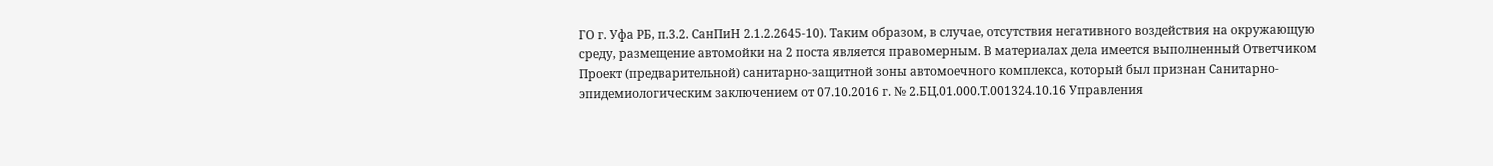ГО г. Уфа РБ, п.3.2. СанПиН 2.1.2.2645-10). Таким образом, в случае, отсутствия негативного воздействия на окружающую среду, размещение автомойки на 2 поста является правомерным. В материалах дела имеется выполненный Ответчиком Проект (предварительной) санитарно-защитной зоны автомоечного комплекса, который был признан Санитарно-эпидемиологическим заключением от 07.10.2016 г. № 2.БЦ.01.000.Т.001324.10.16 Управления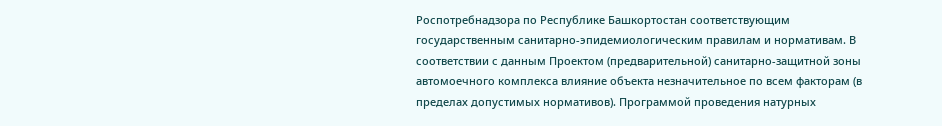Роспотребнадзора по Республике Башкортостан соответствующим государственным санитарно-эпидемиологическим правилам и нормативам. В соответствии с данным Проектом (предварительной) санитарно-защитной зоны автомоечного комплекса влияние объекта незначительное по всем факторам (в пределах допустимых нормативов). Программой проведения натурных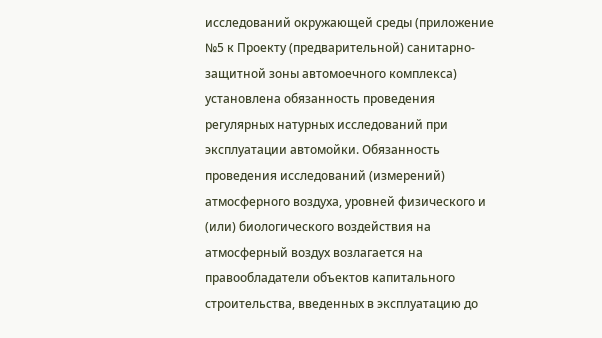исследований окружающей среды (приложение №5 к Проекту (предварительной) санитарно-защитной зоны автомоечного комплекса) установлена обязанность проведения регулярных натурных исследований при эксплуатации автомойки. Обязанность проведения исследований (измерений) атмосферного воздуха, уровней физического и (или) биологического воздействия на атмосферный воздух возлагается на правообладатели объектов капитального строительства, введенных в эксплуатацию до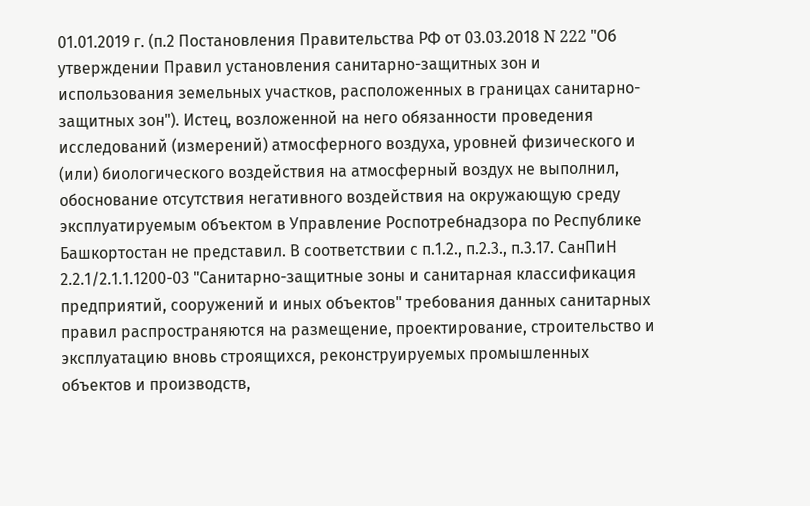01.01.2019 г. (п.2 Постановления Правительства РФ от 03.03.2018 N 222 "Об утверждении Правил установления санитарно-защитных зон и использования земельных участков, расположенных в границах санитарно-защитных зон"). Истец, возложенной на него обязанности проведения исследований (измерений) атмосферного воздуха, уровней физического и (или) биологического воздействия на атмосферный воздух не выполнил, обоснование отсутствия негативного воздействия на окружающую среду эксплуатируемым объектом в Управление Роспотребнадзора по Республике Башкортостан не представил. В соответствии с п.1.2., п.2.3., п.3.17. СанПиН 2.2.1/2.1.1.1200-03 "Санитарно-защитные зоны и санитарная классификация предприятий, сооружений и иных объектов" требования данных санитарных правил распространяются на размещение, проектирование, строительство и эксплуатацию вновь строящихся, реконструируемых промышленных объектов и производств,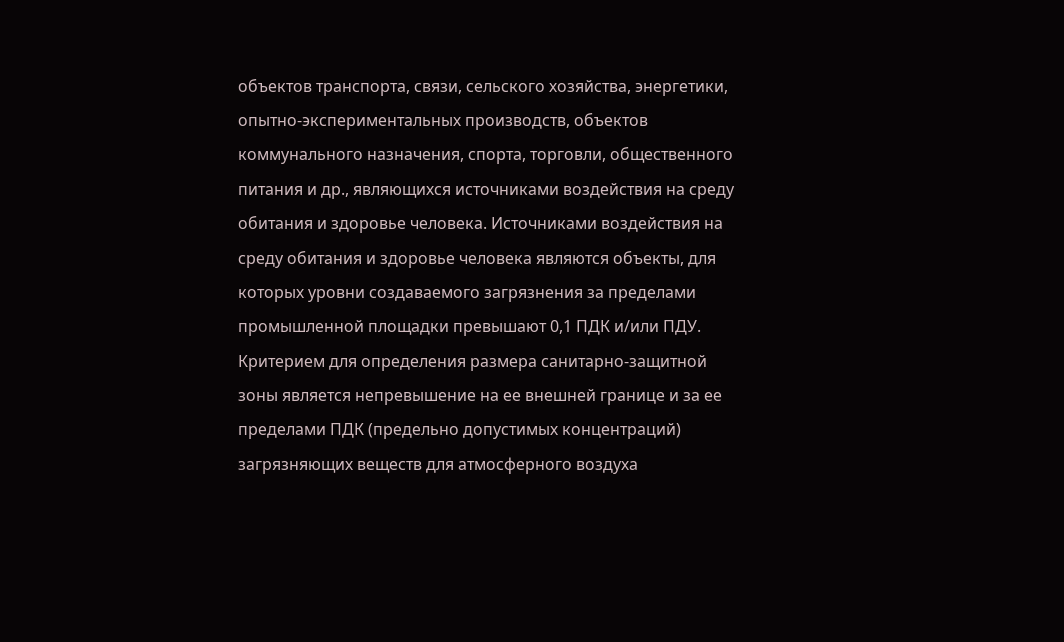объектов транспорта, связи, сельского хозяйства, энергетики, опытно-экспериментальных производств, объектов коммунального назначения, спорта, торговли, общественного питания и др., являющихся источниками воздействия на среду обитания и здоровье человека. Источниками воздействия на среду обитания и здоровье человека являются объекты, для которых уровни создаваемого загрязнения за пределами промышленной площадки превышают 0,1 ПДК и/или ПДУ. Критерием для определения размера санитарно-защитной зоны является непревышение на ее внешней границе и за ее пределами ПДК (предельно допустимых концентраций) загрязняющих веществ для атмосферного воздуха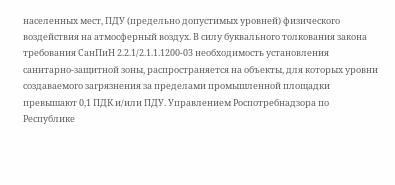населенных мест, ПДУ (предельно допустимых уровней) физического воздействия на атмосферный воздух. В силу буквального толкования закона требования СанПиН 2.2.1/2.1.1.1200-03 необходимость установления санитарно-защитной зоны, распространяется на объекты, для которых уровни создаваемого загрязнения за пределами промышленной площадки превышают 0,1 ПДК и/или ПДУ. Управлением Роспотребнадзора по Республике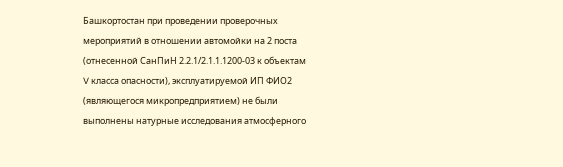Башкортостан при проведении проверочных мероприятий в отношении автомойки на 2 поста (отнесенной СанПиН 2.2.1/2.1.1.1200-03 к объектам V класса опасности), эксплуатируемой ИП ФИО2 (являющегося микропредприятием) не были выполнены натурные исследования атмосферного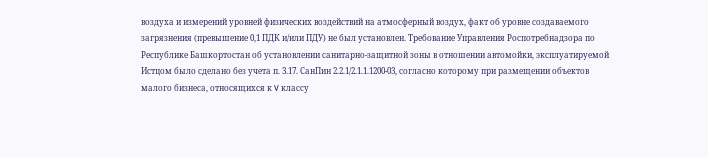воздуха и измерений уровней физических воздействий на атмосферный воздух, факт об уровне создаваемого загрязнения (превышение 0,1 ПДК и/или ПДУ) не был установлен. Требование Управления Роспотребнадзора по Республике Башкортостан об установлении санитарно-защитной зоны в отношении автомойки, эксплуатируемой Истцом было сделано без учета п. 3.17. СанПин 2.2.1/2.1.1.1200-03, согласно которому при размещении объектов малого бизнеса, относящихся к V классу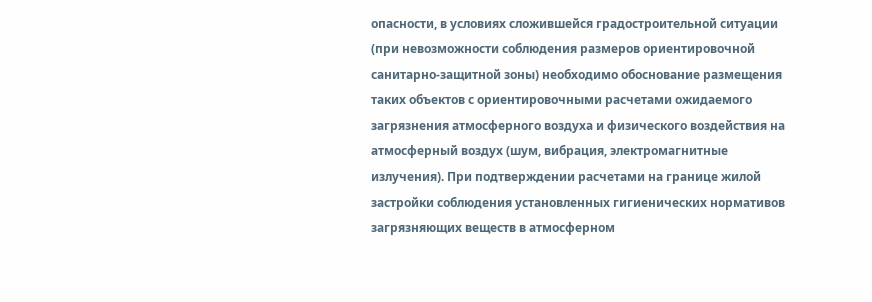опасности, в условиях сложившейся градостроительной ситуации (при невозможности соблюдения размеров ориентировочной санитарно-защитной зоны) необходимо обоснование размещения таких объектов с ориентировочными расчетами ожидаемого загрязнения атмосферного воздуха и физического воздействия на атмосферный воздух (шум, вибрация, электромагнитные излучения). При подтверждении расчетами на границе жилой застройки соблюдения установленных гигиенических нормативов загрязняющих веществ в атмосферном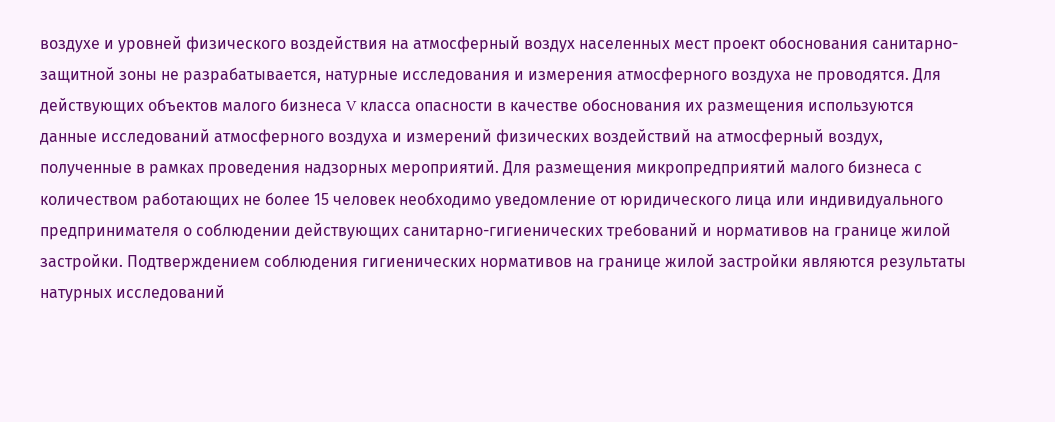воздухе и уровней физического воздействия на атмосферный воздух населенных мест проект обоснования санитарно-защитной зоны не разрабатывается, натурные исследования и измерения атмосферного воздуха не проводятся. Для действующих объектов малого бизнеса V класса опасности в качестве обоснования их размещения используются данные исследований атмосферного воздуха и измерений физических воздействий на атмосферный воздух, полученные в рамках проведения надзорных мероприятий. Для размещения микропредприятий малого бизнеса с количеством работающих не более 15 человек необходимо уведомление от юридического лица или индивидуального предпринимателя о соблюдении действующих санитарно-гигиенических требований и нормативов на границе жилой застройки. Подтверждением соблюдения гигиенических нормативов на границе жилой застройки являются результаты натурных исследований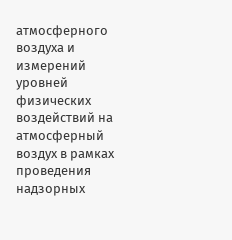атмосферного воздуха и измерений уровней физических воздействий на атмосферный воздух в рамках проведения надзорных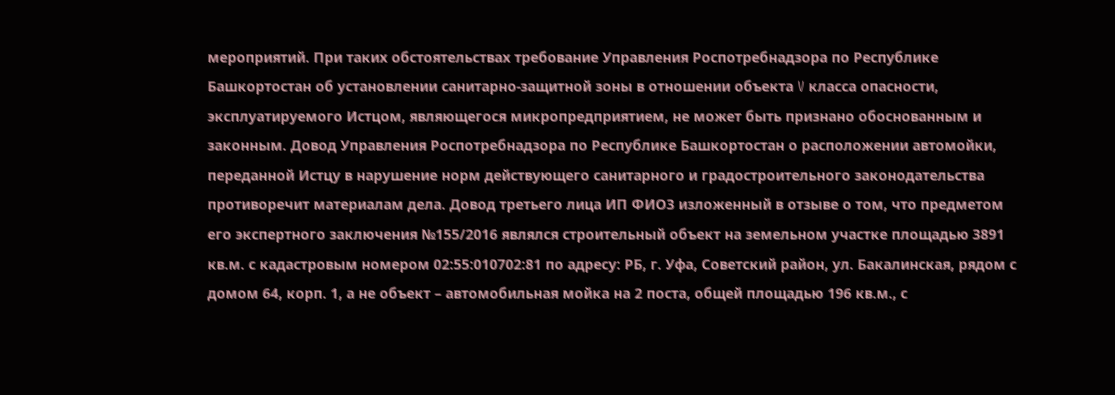мероприятий. При таких обстоятельствах требование Управления Роспотребнадзора по Республике Башкортостан об установлении санитарно-защитной зоны в отношении объекта V класса опасности, эксплуатируемого Истцом, являющегося микропредприятием, не может быть признано обоснованным и законным. Довод Управления Роспотребнадзора по Республике Башкортостан о расположении автомойки, переданной Истцу в нарушение норм действующего санитарного и градостроительного законодательства противоречит материалам дела. Довод третьего лица ИП ФИО3 изложенный в отзыве о том, что предметом его экспертного заключения №155/2016 являлся строительный объект на земельном участке площадью 3891 кв.м. с кадастровым номером 02:55:010702:81 по адресу: РБ, г. Уфа, Советский район, ул. Бакалинская, рядом с домом 64, корп. 1, а не объект – автомобильная мойка на 2 поста, общей площадью 196 кв.м., с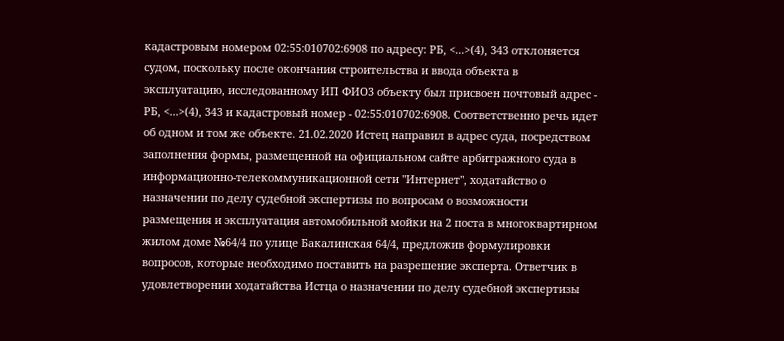кадастровым номером 02:55:010702:6908 по адресу: РБ, <...>(4), 343 отклоняется судом, поскольку после окончания строительства и ввода объекта в эксплуатацию, исследованному ИП ФИО3 объекту был присвоен почтовый адрес - РБ, <...>(4), 343 и кадастровый номер - 02:55:010702:6908. Соответственно речь идет об одном и том же объекте. 21.02.2020 Истец направил в адрес суда, посредством заполнения формы, размещенной на официальном сайте арбитражного суда в информационно-телекоммуникационной сети "Интернет", ходатайство о назначении по делу судебной экспертизы по вопросам о возможности размещения и эксплуатация автомобильной мойки на 2 поста в многоквартирном жилом доме №64/4 по улице Бакалинская 64/4, предложив формулировки вопросов, которые необходимо поставить на разрешение эксперта. Ответчик в удовлетворении ходатайства Истца о назначении по делу судебной экспертизы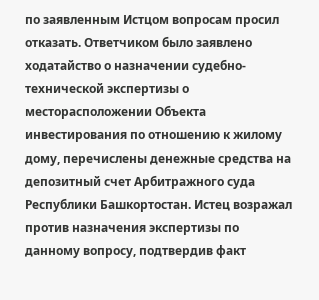по заявленным Истцом вопросам просил отказать. Ответчиком было заявлено ходатайство о назначении судебно-технической экспертизы о месторасположении Объекта инвестирования по отношению к жилому дому, перечислены денежные средства на депозитный счет Арбитражного суда Республики Башкортостан. Истец возражал против назначения экспертизы по данному вопросу, подтвердив факт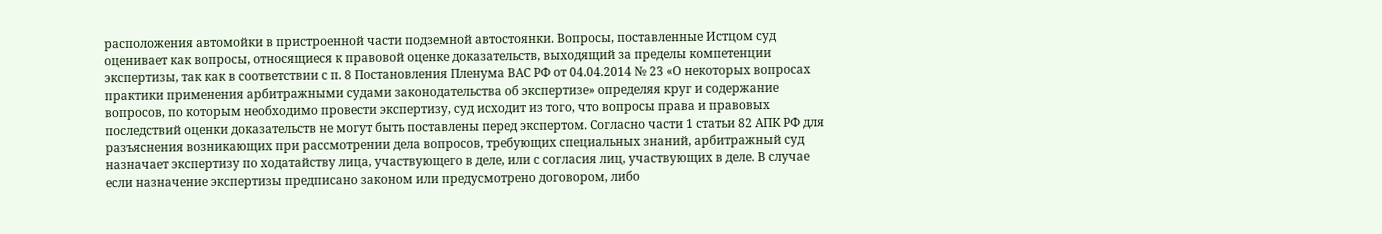расположения автомойки в пристроенной части подземной автостоянки. Вопросы, поставленные Истцом суд оценивает как вопросы, относящиеся к правовой оценке доказательств, выходящий за пределы компетенции экспертизы, так как в соответствии с п. 8 Постановления Пленума ВАС РФ от 04.04.2014 № 23 «О некоторых вопросах практики применения арбитражными судами законодательства об экспертизе» определяя круг и содержание вопросов, по которым необходимо провести экспертизу, суд исходит из того, что вопросы права и правовых последствий оценки доказательств не могут быть поставлены перед экспертом. Согласно части 1 статьи 82 АПК РФ для разъяснения возникающих при рассмотрении дела вопросов, требующих специальных знаний, арбитражный суд назначает экспертизу по ходатайству лица, участвующего в деле, или с согласия лиц, участвующих в деле. В случае если назначение экспертизы предписано законом или предусмотрено договором, либо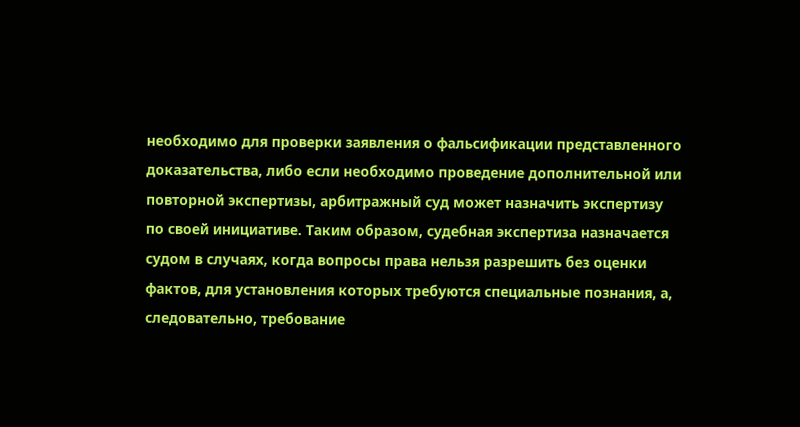необходимо для проверки заявления о фальсификации представленного доказательства, либо если необходимо проведение дополнительной или повторной экспертизы, арбитражный суд может назначить экспертизу по своей инициативе. Таким образом, судебная экспертиза назначается судом в случаях, когда вопросы права нельзя разрешить без оценки фактов, для установления которых требуются специальные познания, а, следовательно, требование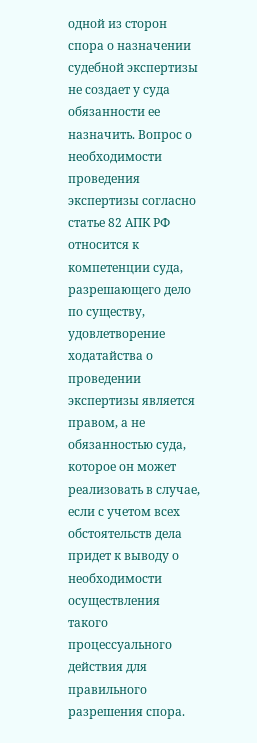одной из сторон спора о назначении судебной экспертизы не создает у суда обязанности ее назначить. Вопрос о необходимости проведения экспертизы согласно статье 82 АПК РФ относится к компетенции суда, разрешающего дело по существу, удовлетворение ходатайства о проведении экспертизы является правом, а не обязанностью суда, которое он может реализовать в случае, если с учетом всех обстоятельств дела придет к выводу о необходимости осуществления такого процессуального действия для правильного разрешения спора.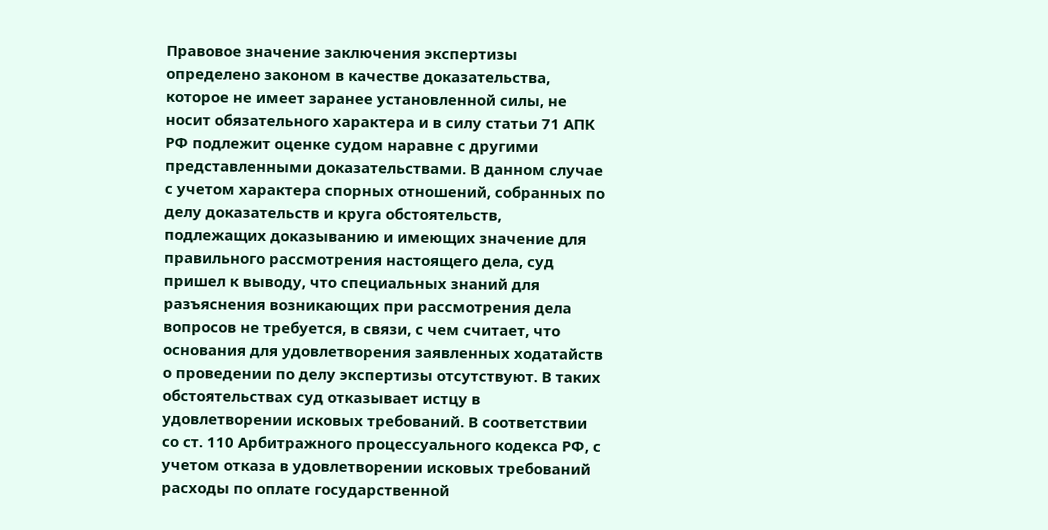Правовое значение заключения экспертизы определено законом в качестве доказательства, которое не имеет заранее установленной силы, не носит обязательного характера и в силу статьи 71 АПК РФ подлежит оценке судом наравне с другими представленными доказательствами. В данном случае с учетом характера спорных отношений, собранных по делу доказательств и круга обстоятельств, подлежащих доказыванию и имеющих значение для правильного рассмотрения настоящего дела, суд пришел к выводу, что специальных знаний для разъяснения возникающих при рассмотрения дела вопросов не требуется, в связи, с чем считает, что основания для удовлетворения заявленных ходатайств о проведении по делу экспертизы отсутствуют. В таких обстоятельствах суд отказывает истцу в удовлетворении исковых требований. В соответствии со ст. 110 Арбитражного процессуального кодекса РФ, с учетом отказа в удовлетворении исковых требований расходы по оплате государственной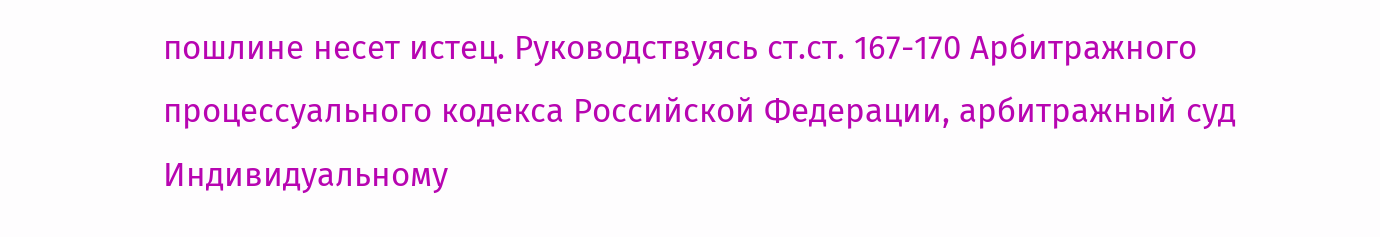пошлине несет истец. Руководствуясь ст.ст. 167-170 Арбитражного процессуального кодекса Российской Федерации, арбитражный суд Индивидуальному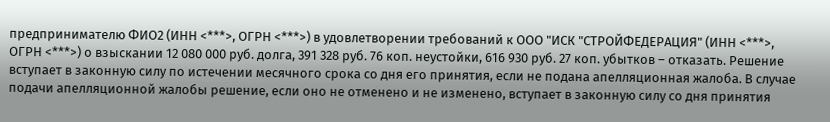предпринимателю ФИО2 (ИНН <***>, ОГРН <***>) в удовлетворении требований к ООО "ИСК "СТРОЙФЕДЕРАЦИЯ" (ИНН <***>, ОГРН <***>) о взыскании 12 080 000 руб. долга, 391 328 руб. 76 коп. неустойки, 616 930 руб. 27 коп. убытков – отказать. Решение вступает в законную силу по истечении месячного срока со дня его принятия, если не подана апелляционная жалоба. В случае подачи апелляционной жалобы решение, если оно не отменено и не изменено, вступает в законную силу со дня принятия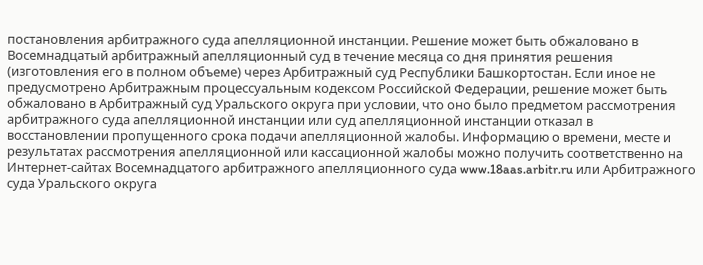постановления арбитражного суда апелляционной инстанции. Решение может быть обжаловано в Восемнадцатый арбитражный апелляционный суд в течение месяца со дня принятия решения (изготовления его в полном объеме) через Арбитражный суд Республики Башкортостан. Если иное не предусмотрено Арбитражным процессуальным кодексом Российской Федерации, решение может быть обжаловано в Арбитражный суд Уральского округа при условии, что оно было предметом рассмотрения арбитражного суда апелляционной инстанции или суд апелляционной инстанции отказал в восстановлении пропущенного срока подачи апелляционной жалобы. Информацию о времени, месте и результатах рассмотрения апелляционной или кассационной жалобы можно получить соответственно на Интернет-сайтах Восемнадцатого арбитражного апелляционного суда www.18aas.arbitr.ru или Арбитражного суда Уральского округа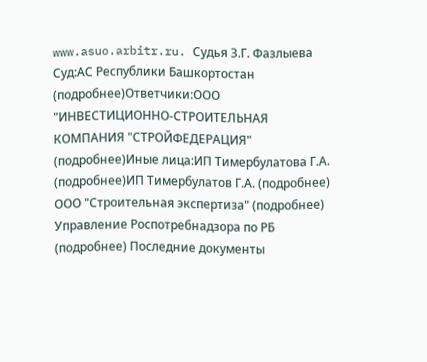www.asuo.arbitr.ru. Судья З.Г. Фазлыева Суд:АС Республики Башкортостан (подробнее)Ответчики:ООО "ИНВЕСТИЦИОННО-СТРОИТЕЛЬНАЯ КОМПАНИЯ "СТРОЙФЕДЕРАЦИЯ" (подробнее)Иные лица:ИП Тимербулатова Г.А. (подробнее)ИП Тимербулатов Г.А. (подробнее) ООО "Строительная экспертиза" (подробнее) Управление Роспотребнадзора по РБ (подробнее) Последние документы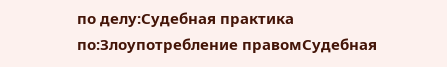по делу:Судебная практика по:Злоупотребление правомСудебная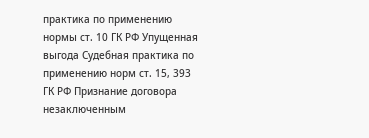практика по применению нормы ст. 10 ГК РФ Упущенная выгода Судебная практика по применению норм ст. 15, 393 ГК РФ Признание договора незаключенным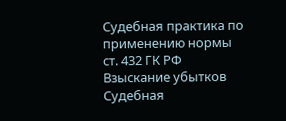Судебная практика по применению нормы ст. 432 ГК РФ Взыскание убытков Судебная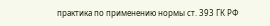практика по применению нормы ст. 393 ГК РФ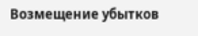Возмещение убытков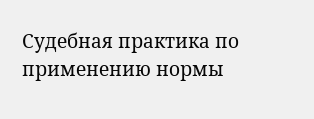Судебная практика по применению нормы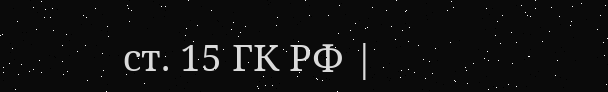ст. 15 ГК РФ |